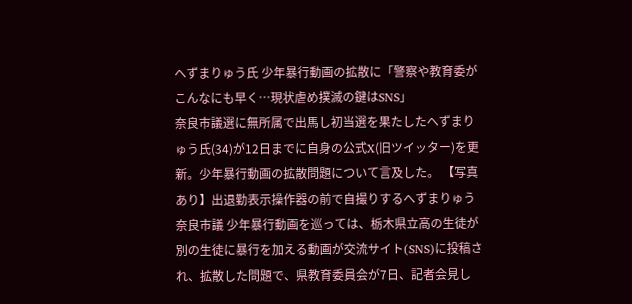へずまりゅう氏 少年暴行動画の拡散に「警察や教育委がこんなにも早く…現状虐め撲滅の鍵はSNS」
奈良市議選に無所属で出馬し初当選を果たしたへずまりゅう氏(34)が12日までに自身の公式X(旧ツイッター)を更新。少年暴行動画の拡散問題について言及した。 【写真あり】出退勤表示操作器の前で自撮りするへずまりゅう奈良市議 少年暴行動画を巡っては、栃木県立高の生徒が別の生徒に暴行を加える動画が交流サイト(SNS)に投稿され、拡散した問題で、県教育委員会が7日、記者会見し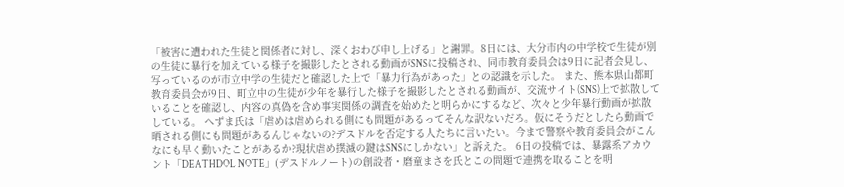「被害に遭われた生徒と関係者に対し、深くおわび申し上げる」と謝罪。8日には、大分市内の中学校で生徒が別の生徒に暴行を加えている様子を撮影したとされる動画がSNSに投稿され、同市教育委員会は9日に記者会見し、写っているのが市立中学の生徒だと確認した上で「暴力行為があった」との認識を示した。 また、熊本県山都町教育委員会が9日、町立中の生徒が少年を暴行した様子を撮影したとされる動画が、交流サイト(SNS)上で拡散していることを確認し、内容の真偽を含め事実関係の調査を始めたと明らかにするなど、次々と少年暴行動画が拡散している。 へずま氏は「虐めは虐められる側にも問題があるってそんな訳ないだろ。仮にそうだとしたら動画で晒される側にも問題があるんじゃないの?デスドルを否定する人たちに言いたい。今まで警察や教育委員会がこんなにも早く動いたことがあるか?現状虐め撲滅の鍵はSNSにしかない」と訴えた。 6日の投稿では、暴露系アカウント「DEATHDOL NOTE」(デスドルノート)の創設者・磨童まさを氏とこの問題で連携を取ることを明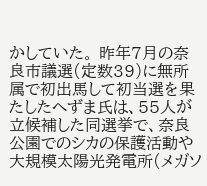かしていた。 昨年7月の奈良市議選(定数39)に無所属で初出馬して初当選を果たしたへずま氏は、55人が立候補した同選挙で、奈良公園でのシカの保護活動や大規模太陽光発電所(メガソ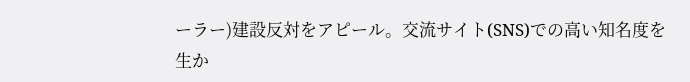ーラー)建設反対をアピール。交流サイト(SNS)での高い知名度を生か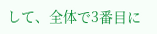して、全体で3番目に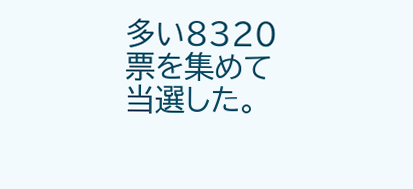多い8320票を集めて当選した。